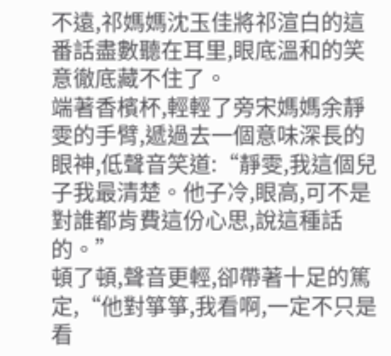不遠,祁媽媽沈玉佳將祁渲白的這番話盡數聽在耳里,眼底溫和的笑意徹底藏不住了。
端著香檳杯,輕輕了旁宋媽媽余靜雯的手臂,遞過去一個意味深長的眼神,低聲音笑道:“靜雯,我這個兒子我最清楚。他子冷,眼高,可不是對誰都肯費這份心思,說這種話的。”
頓了頓,聲音更輕,卻帶著十足的篤定,“他對箏箏,我看啊,一定不只是看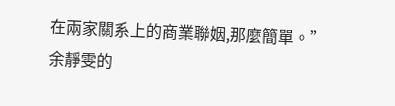在兩家關系上的商業聯姻,那麼簡單。”
余靜雯的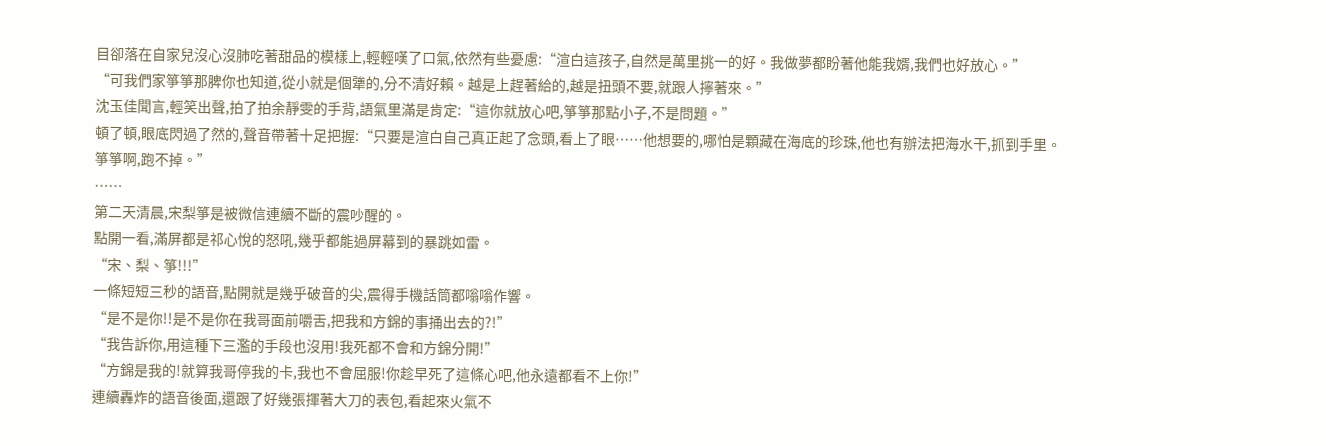目卻落在自家兒沒心沒肺吃著甜品的模樣上,輕輕嘆了口氣,依然有些憂慮:“渲白這孩子,自然是萬里挑一的好。我做夢都盼著他能我婿,我們也好放心。”
“可我們家箏箏那脾你也知道,從小就是個犟的,分不清好賴。越是上趕著給的,越是扭頭不要,就跟人擰著來。”
沈玉佳聞言,輕笑出聲,拍了拍余靜雯的手背,語氣里滿是肯定:“這你就放心吧,箏箏那點小子,不是問題。”
頓了頓,眼底閃過了然的,聲音帶著十足把握:“只要是渲白自己真正起了念頭,看上了眼……他想要的,哪怕是顆藏在海底的珍珠,他也有辦法把海水干,抓到手里。箏箏啊,跑不掉。”
……
第二天清晨,宋梨箏是被微信連續不斷的震吵醒的。
點開一看,滿屏都是祁心悅的怒吼,幾乎都能過屏幕到的暴跳如雷。
“宋、梨、箏!!!”
一條短短三秒的語音,點開就是幾乎破音的尖,震得手機話筒都嗡嗡作響。
“是不是你!!是不是你在我哥面前嚼舌,把我和方錦的事捅出去的?!”
“我告訴你,用這種下三濫的手段也沒用!我死都不會和方錦分開!”
“方錦是我的!就算我哥停我的卡,我也不會屈服!你趁早死了這條心吧,他永遠都看不上你!”
連續轟炸的語音後面,還跟了好幾張揮著大刀的表包,看起來火氣不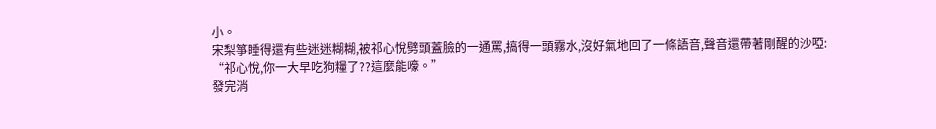小。
宋梨箏睡得還有些迷迷糊糊,被祁心悅劈頭蓋臉的一通罵,搞得一頭霧水,沒好氣地回了一條語音,聲音還帶著剛醒的沙啞:
“祁心悅,你一大早吃狗糧了??這麼能嚎。”
發完消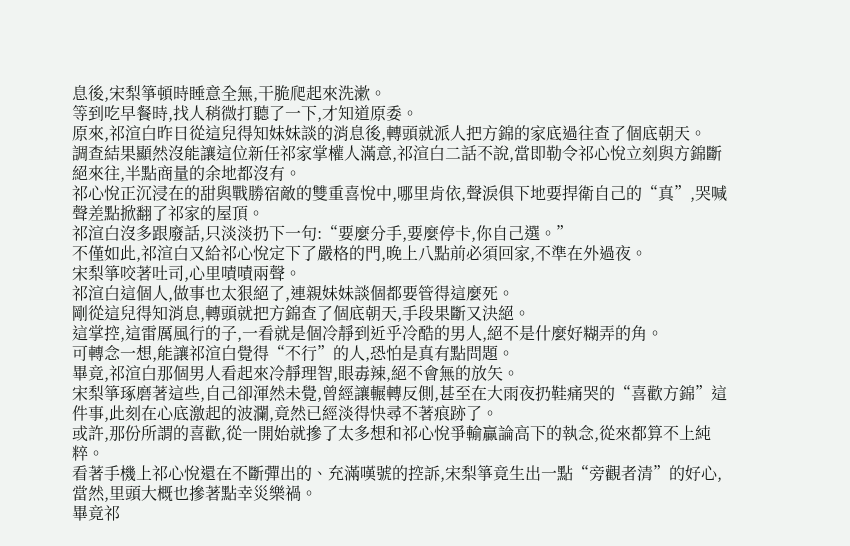息後,宋梨箏頓時睡意全無,干脆爬起來洗漱。
等到吃早餐時,找人稍微打聽了一下,才知道原委。
原來,祁渲白昨日從這兒得知妹妹談的消息後,轉頭就派人把方錦的家底過往查了個底朝天。
調查結果顯然沒能讓這位新任祁家掌權人滿意,祁渲白二話不說,當即勒令祁心悅立刻與方錦斷絕來往,半點商量的余地都沒有。
祁心悅正沉浸在的甜與戰勝宿敵的雙重喜悅中,哪里肯依,聲淚俱下地要捍衛自己的“真”,哭喊聲差點掀翻了祁家的屋頂。
祁渲白沒多跟廢話,只淡淡扔下一句:“要麼分手,要麼停卡,你自己選。”
不僅如此,祁渲白又給祁心悅定下了嚴格的門,晚上八點前必須回家,不準在外過夜。
宋梨箏咬著吐司,心里嘖嘖兩聲。
祁渲白這個人,做事也太狠絕了,連親妹妹談個都要管得這麼死。
剛從這兒得知消息,轉頭就把方錦查了個底朝天,手段果斷又決絕。
這掌控,這雷厲風行的子,一看就是個冷靜到近乎冷酷的男人,絕不是什麼好糊弄的角。
可轉念一想,能讓祁渲白覺得“不行”的人,恐怕是真有點問題。
畢竟,祁渲白那個男人看起來冷靜理智,眼毒辣,絕不會無的放矢。
宋梨箏琢磨著這些,自己卻渾然未覺,曾經讓輾轉反側,甚至在大雨夜扔鞋痛哭的“喜歡方錦”這件事,此刻在心底激起的波瀾,竟然已經淡得快尋不著痕跡了。
或許,那份所謂的喜歡,從一開始就摻了太多想和祁心悅爭輸贏論高下的執念,從來都算不上純粹。
看著手機上祁心悅還在不斷彈出的、充滿嘆號的控訴,宋梨箏竟生出一點“旁觀者清”的好心,當然,里頭大概也摻著點幸災樂禍。
畢竟祁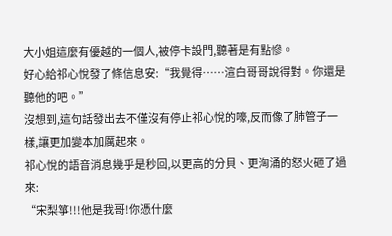大小姐這麼有優越的一個人,被停卡設門,聽著是有點慘。
好心給祁心悅發了條信息安:“我覺得……渲白哥哥說得對。你還是聽他的吧。”
沒想到,這句話發出去不僅沒有停止祁心悅的嚎,反而像了肺管子一樣,讓更加變本加厲起來。
祁心悅的語音消息幾乎是秒回,以更高的分貝、更洶涌的怒火砸了過來:
“宋梨箏!!!他是我哥!你憑什麼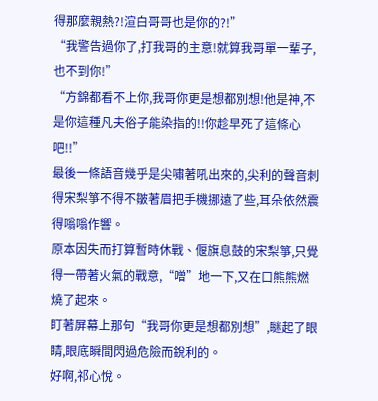得那麼親熱?!渲白哥哥也是你的?!”
“我警告過你了,打我哥的主意!就算我哥單一輩子,也不到你!”
“方錦都看不上你,我哥你更是想都別想!他是神,不是你這種凡夫俗子能染指的!!你趁早死了這條心吧!!”
最後一條語音幾乎是尖嘯著吼出來的,尖利的聲音刺得宋梨箏不得不皺著眉把手機挪遠了些,耳朵依然震得嗡嗡作響。
原本因失而打算暫時休戰、偃旗息鼓的宋梨箏,只覺得一帶著火氣的戰意,“噌”地一下,又在口熊熊燃燒了起來。
盯著屏幕上那句“我哥你更是想都別想”,瞇起了眼睛,眼底瞬間閃過危險而銳利的。
好啊,祁心悅。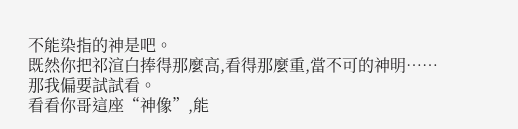不能染指的神是吧。
既然你把祁渲白捧得那麼高,看得那麼重,當不可的神明……
那我偏要試試看。
看看你哥這座“神像”,能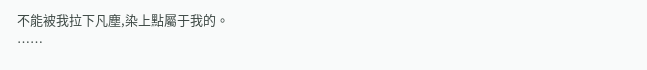不能被我拉下凡塵,染上點屬于我的。
……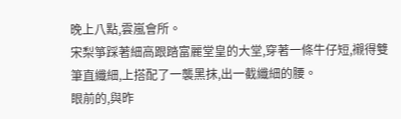晚上八點,雲嵐會所。
宋梨箏踩著細高跟踏富麗堂皇的大堂,穿著一條牛仔短,襯得雙筆直纖細,上搭配了一襲黑抹,出一截纖細的腰。
眼前的,與昨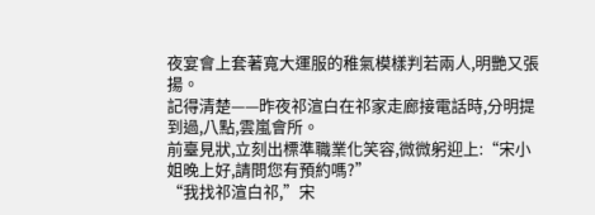夜宴會上套著寬大運服的稚氣模樣判若兩人,明艷又張揚。
記得清楚——昨夜祁渲白在祁家走廊接電話時,分明提到過,八點,雲嵐會所。
前臺見狀,立刻出標準職業化笑容,微微躬迎上:“宋小姐晚上好,請問您有預約嗎?”
“我找祁渲白祁,”宋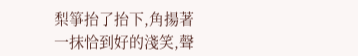梨箏抬了抬下,角揚著一抹恰到好的淺笑,聲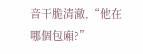音干脆清澈,“他在哪個包廂?”